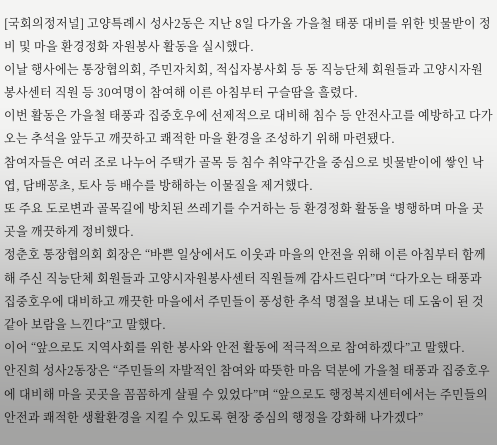[국회의정저널] 고양특례시 성사2동은 지난 8일 다가올 가을철 태풍 대비를 위한 빗물받이 정비 및 마을 환경정화 자원봉사 활동을 실시했다.
이날 행사에는 통장협의회, 주민자치회, 적십자봉사회 등 동 직능단체 회원들과 고양시자원봉사센터 직원 등 30여명이 참여해 이른 아침부터 구슬땀을 흘렸다.
이번 활동은 가을철 태풍과 집중호우에 선제적으로 대비해 침수 등 안전사고를 예방하고 다가오는 추석을 앞두고 깨끗하고 쾌적한 마을 환경을 조성하기 위해 마련됐다.
참여자들은 여러 조로 나누어 주택가 골목 등 침수 취약구간을 중심으로 빗물받이에 쌓인 낙엽, 담배꽁초, 토사 등 배수를 방해하는 이물질을 제거했다.
또 주요 도로변과 골목길에 방치된 쓰레기를 수거하는 등 환경정화 활동을 병행하며 마을 곳곳을 깨끗하게 정비했다.
정춘호 통장협의회 회장은 “바쁜 일상에서도 이웃과 마을의 안전을 위해 이른 아침부터 함께해 주신 직능단체 회원들과 고양시자원봉사센터 직원들께 감사드린다”며 “다가오는 태풍과 집중호우에 대비하고 깨끗한 마을에서 주민들이 풍성한 추석 명절을 보내는 데 도움이 된 것 같아 보람을 느낀다”고 말했다.
이어 “앞으로도 지역사회를 위한 봉사와 안전 활동에 적극적으로 참여하겠다”고 말했다.
안진희 성사2동장은 “주민들의 자발적인 참여와 따뜻한 마음 덕분에 가을철 태풍과 집중호우에 대비해 마을 곳곳을 꼼꼼하게 살필 수 있었다”며 “앞으로도 행정복지센터에서는 주민들의 안전과 쾌적한 생활환경을 지킬 수 있도록 현장 중심의 행정을 강화해 나가겠다”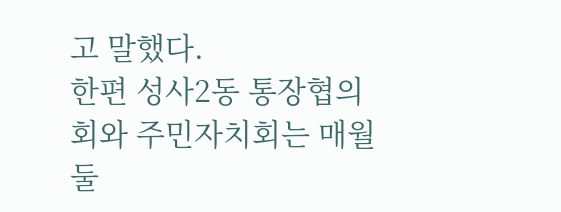고 말했다.
한편 성사2동 통장협의회와 주민자치회는 매월 둘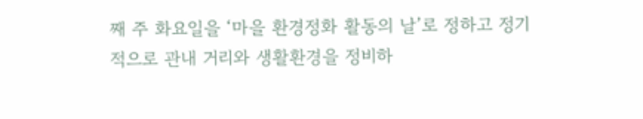째 주 화요일을 ‘마을 환경정화 활동의 날’로 정하고 정기적으로 관내 거리와 생활환경을 정비하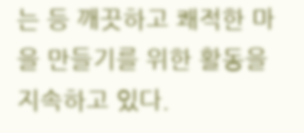는 등 깨끗하고 쾌적한 마을 만들기를 위한 활동을 지속하고 있다.